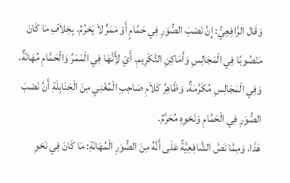وَقَال الرَّافِعِيُّ: إِنَّ نَصْبَ الصُّوَرِ فِي حَمَّامٍ أَوْ مَمَرٍّ لاَ يَحْرُمُ، بِخِلاَفِ مَا كَانَ مَنْصُوبًا فِي الْمَجَالِسِ وَأَمَاكِنِ التَّكْرِيمِ. أَيْ لأَِنَّهَا فِي الْمَمَرِّ وَالْحَمَّامِ مُهَانَةٌ، وَفِي الْمَجَالِسِ مُكَرَّمَةٌ. وَظَاهِرُ كَلاَمِ صَاحِبِ الْمُغْنِي مِنَ الْحَنَابِلَةِ أَنَّ نَصْبَ الصُّوَرِ فِي الْحَمَّامِ وَنَحْوِهِ مُحَرَّمٌ.
هَذَا، وَمِمَّا نَصَّ الشَّافِعِيَّةُ عَلَى أَنَّهُ مِنَ الصُّوَرِ الْمُهَانَةِ: مَا كَانَ فِي نَحْوِ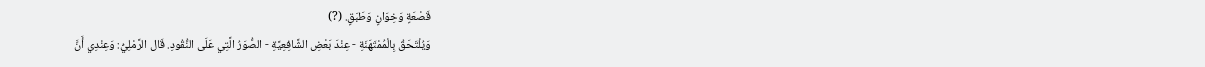قَصْعَةٍ وَخِوَانٍ وَطَبَقٍ. (?)
وَيُلْتَحَقُ بِالْمُمْتَهَنَةِ - عِنْدَ بَعْضِ الشَّافِعِيَّةِ - الصُّوَرُ الَّتِي عَلَى النُّقُودِ. قَال الرَّمْلِيُّ: وَعِنْدِي أَنَّ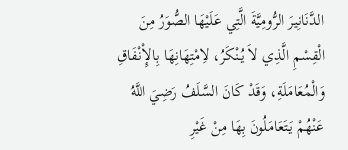الدَّنَانِيرَ الرُّومِيَّةَ الَّتِي عَلَيْهَا الصُّوَرُ مِنَ الْقِسْمِ الَّذِي لاَ يُنْكَرُ، لاِمْتِهَانِهَا بِالإِْنْفَاقِ وَالْمُعَامَلَةِ، وَقَدْ كَانَ السَّلَفُ رَضِيَ اللَّهُ عَنْهُمْ يَتَعَامَلُونَ بِهَا مِنْ غَيْرِ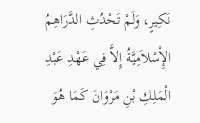نَكِيرٍ، وَلَمْ تَحْدُثِ الدَّرَاهِمُ الإِْسْلاَمِيَّةُ إِلاَّ فِي عَهْدِ عَبْدِ الْمَلِكِ بْنِ مَرْوَانَ كَمَا هُوَ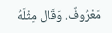مَعْرُوفٌ. وَقَال مِثْلَهُ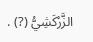الزَّرْكَشِيُّ (?) .